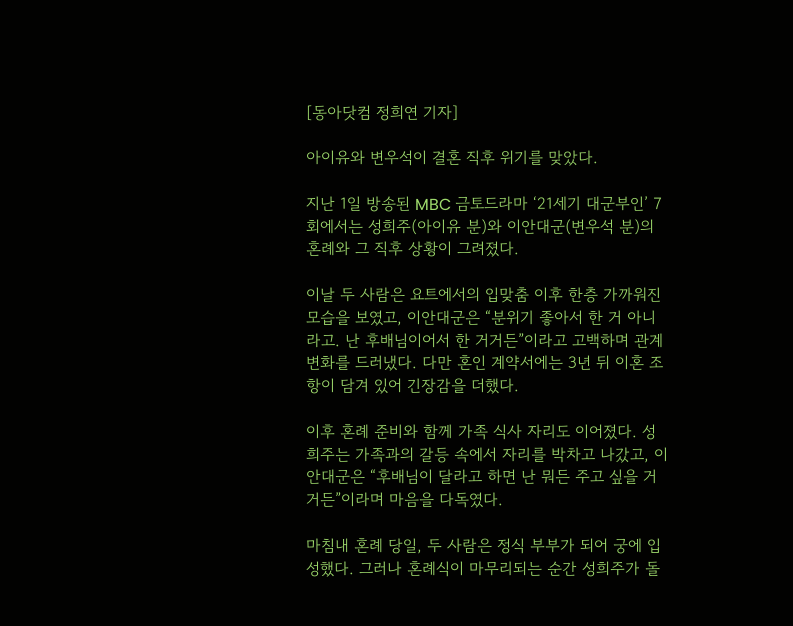[동아닷컴 정희연 기자]

아이유와 변우석이 결혼 직후 위기를 맞았다.

지난 1일 방송된 MBC 금토드라마 ‘21세기 대군부인’ 7회에서는 성희주(아이유 분)와 이안대군(변우석 분)의 혼례와 그 직후 상황이 그려졌다.

이날 두 사람은 요트에서의 입맞춤 이후 한층 가까워진 모습을 보였고, 이안대군은 “분위기 좋아서 한 거 아니라고. 난 후배님이어서 한 거거든”이라고 고백하며 관계 변화를 드러냈다. 다만 혼인 계약서에는 3년 뒤 이혼 조항이 담겨 있어 긴장감을 더했다.

이후 혼례 준비와 함께 가족 식사 자리도 이어졌다. 성희주는 가족과의 갈등 속에서 자리를 박차고 나갔고, 이안대군은 “후배님이 달라고 하면 난 뭐든 주고 싶을 거거든”이라며 마음을 다독였다.

마침내 혼례 당일, 두 사람은 정식 부부가 되어 궁에 입성했다. 그러나 혼례식이 마무리되는 순간 성희주가 돌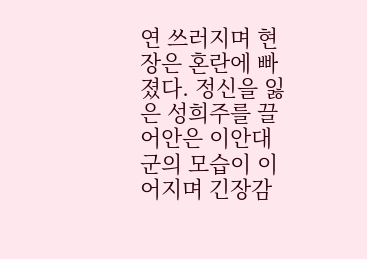연 쓰러지며 현장은 혼란에 빠졌다. 정신을 잃은 성희주를 끌어안은 이안대군의 모습이 이어지며 긴장감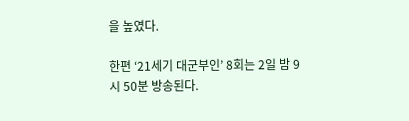을 높였다.

한편 ‘21세기 대군부인’ 8회는 2일 밤 9시 50분 방송된다.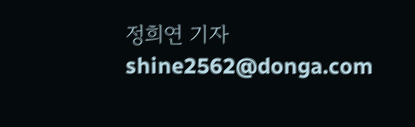정희연 기자 shine2562@donga.com